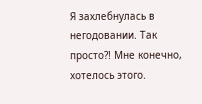Я захлебнулась в негодовании. Так просто?! Мне конечно, хотелось этого.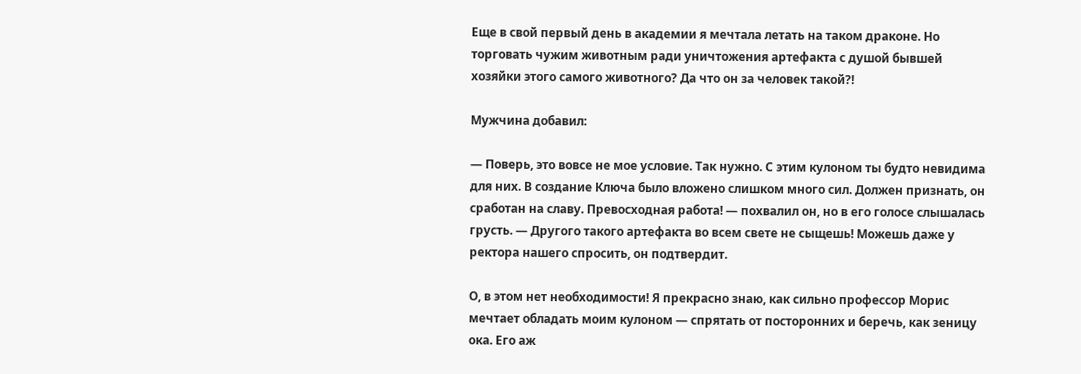Еще в свой первый день в академии я мечтала летать на таком драконе. Но торговать чужим животным ради уничтожения артефакта с душой бывшей хозяйки этого самого животного? Да что он за человек такой?!

Мужчина добавил:

— Поверь, это вовсе не мое условие. Так нужно. С этим кулоном ты будто невидима для них. В создание Ключа было вложено слишком много сил. Должен признать, он сработан на славу. Превосходная работа! — похвалил он, но в его голосе слышалась грусть. — Другого такого артефакта во всем свете не сыщешь! Можешь даже у ректора нашего спросить, он подтвердит.

О, в этом нет необходимости! Я прекрасно знаю, как сильно профессор Морис мечтает обладать моим кулоном — спрятать от посторонних и беречь, как зеницу ока. Его аж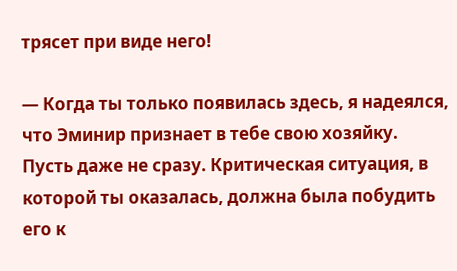трясет при виде него!

— Когда ты только появилась здесь, я надеялся, что Эминир признает в тебе свою хозяйку. Пусть даже не сразу. Критическая ситуация, в которой ты оказалась, должна была побудить его к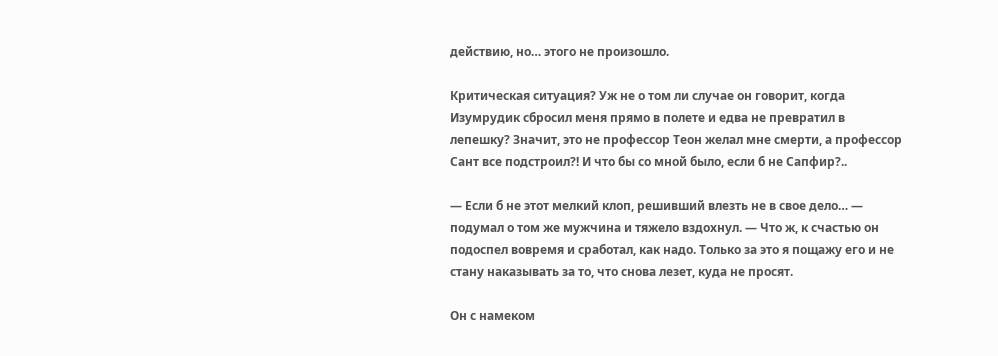действию, но… этого не произошло.

Критическая ситуация? Уж не о том ли случае он говорит, когда Изумрудик сбросил меня прямо в полете и едва не превратил в лепешку? Значит, это не профессор Теон желал мне смерти, а профессор Сант все подстроил?! И что бы со мной было, если б не Сапфир?..

— Если б не этот мелкий клоп, решивший влезть не в свое дело… — подумал о том же мужчина и тяжело вздохнул. — Что ж, к счастью он подоспел вовремя и сработал, как надо. Только за это я пощажу его и не стану наказывать за то, что снова лезет, куда не просят.

Он с намеком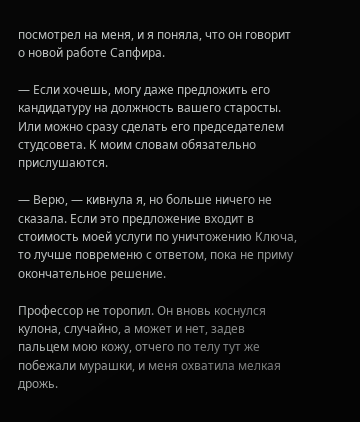посмотрел на меня, и я поняла, что он говорит о новой работе Сапфира.

— Если хочешь, могу даже предложить его кандидатуру на должность вашего старосты. Или можно сразу сделать его председателем студсовета. К моим словам обязательно прислушаются.

— Верю, — кивнула я, но больше ничего не сказала. Если это предложение входит в стоимость моей услуги по уничтожению Ключа, то лучше повременю с ответом, пока не приму окончательное решение.

Профессор не торопил. Он вновь коснулся кулона, случайно, а может и нет, задев пальцем мою кожу, отчего по телу тут же побежали мурашки, и меня охватила мелкая дрожь.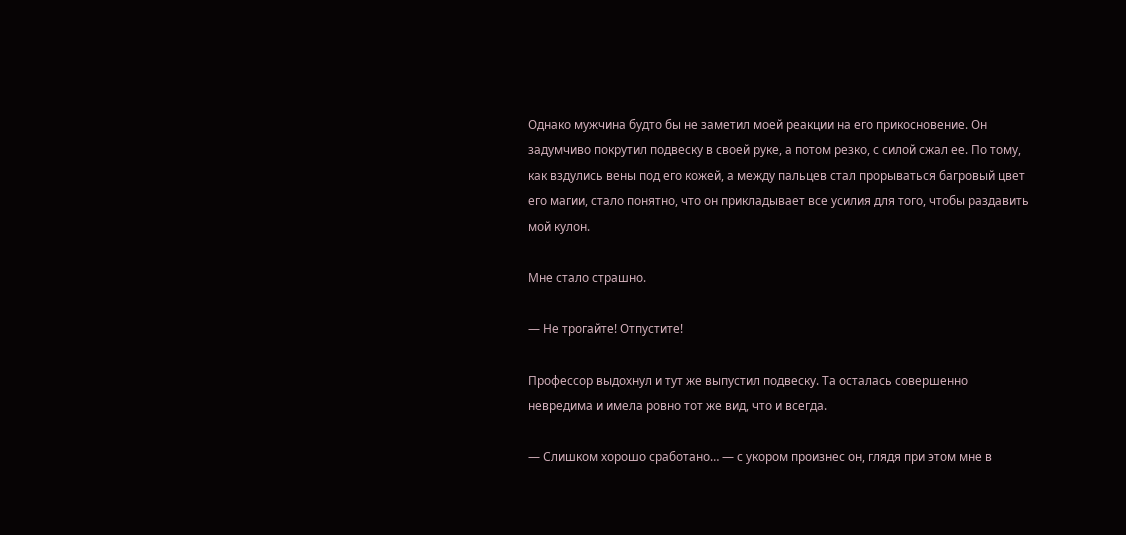Однако мужчина будто бы не заметил моей реакции на его прикосновение. Он задумчиво покрутил подвеску в своей руке, а потом резко, с силой сжал ее. По тому, как вздулись вены под его кожей, а между пальцев стал прорываться багровый цвет его магии, стало понятно, что он прикладывает все усилия для того, чтобы раздавить мой кулон.

Мне стало страшно.

— Не трогайте! Отпустите!

Профессор выдохнул и тут же выпустил подвеску. Та осталась совершенно невредима и имела ровно тот же вид, что и всегда.

— Слишком хорошо сработано… — с укором произнес он, глядя при этом мне в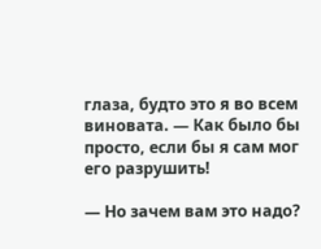глаза, будто это я во всем виновата. — Как было бы просто, если бы я сам мог его разрушить!

— Но зачем вам это надо?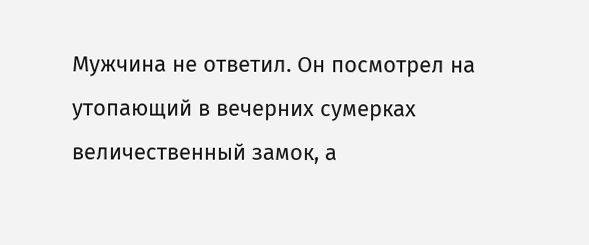Мужчина не ответил. Он посмотрел на утопающий в вечерних сумерках величественный замок, а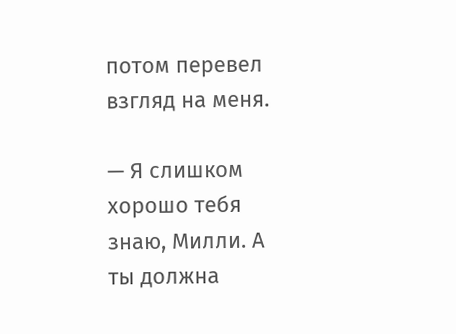потом перевел взгляд на меня.

— Я слишком хорошо тебя знаю, Милли. А ты должна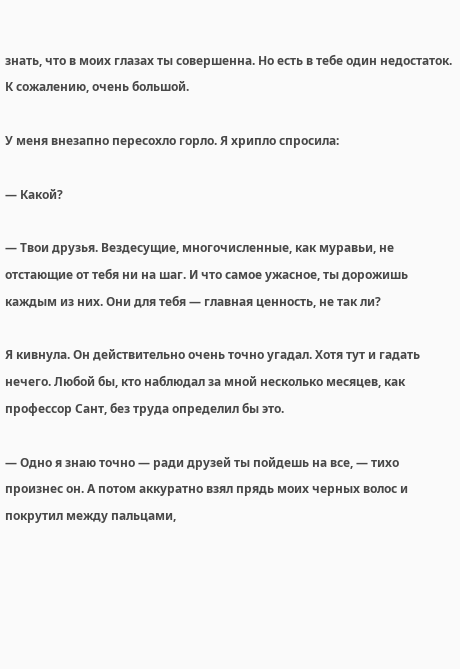знать, что в моих глазах ты совершенна. Но есть в тебе один недостаток. К сожалению, очень большой.

У меня внезапно пересохло горло. Я хрипло спросила:

— Какой?

— Твои друзья. Вездесущие, многочисленные, как муравьи, не отстающие от тебя ни на шаг. И что самое ужасное, ты дорожишь каждым из них. Они для тебя — главная ценность, не так ли?

Я кивнула. Он действительно очень точно угадал. Хотя тут и гадать нечего. Любой бы, кто наблюдал за мной несколько месяцев, как профессор Сант, без труда определил бы это.

— Одно я знаю точно — ради друзей ты пойдешь на все, — тихо произнес он. А потом аккуратно взял прядь моих черных волос и покрутил между пальцами,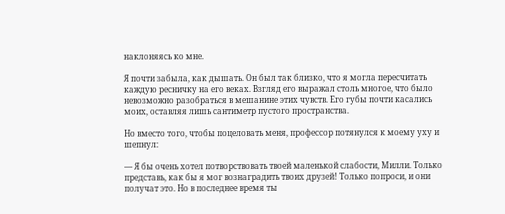наклоняясь ко мне.

Я почти забыла, как дышать. Он был так близко, что я могла пересчитать каждую ресничку на его веках. Взгляд его выражал столь многое, что было невозможно разобраться в мешанине этих чувств. Его губы почти касались моих, оставляя лишь сантиметр пустого пространства.

Но вместо того, чтобы поцеловать меня, профессор потянулся к моему уху и шепнул:

— Я бы очень хотел потворствовать твоей маленькой слабости, Милли. Только представь, как бы я мог вознаградить твоих друзей! Только попроси, и они получат это. Но в последнее время ты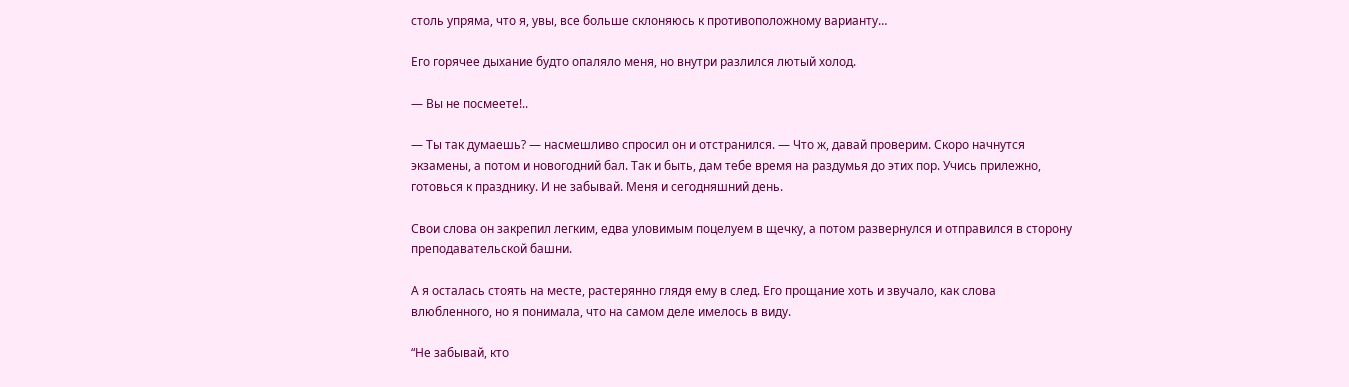столь упряма, что я, увы, все больше склоняюсь к противоположному варианту…

Его горячее дыхание будто опаляло меня, но внутри разлился лютый холод.

— Вы не посмеете!..

— Ты так думаешь? — насмешливо спросил он и отстранился. — Что ж, давай проверим. Скоро начнутся экзамены, а потом и новогодний бал. Так и быть, дам тебе время на раздумья до этих пор. Учись прилежно, готовься к празднику. И не забывай. Меня и сегодняшний день.

Свои слова он закрепил легким, едва уловимым поцелуем в щечку, а потом развернулся и отправился в сторону преподавательской башни.

А я осталась стоять на месте, растерянно глядя ему в след. Его прощание хоть и звучало, как слова влюбленного, но я понимала, что на самом деле имелось в виду.

“Не забывай, кто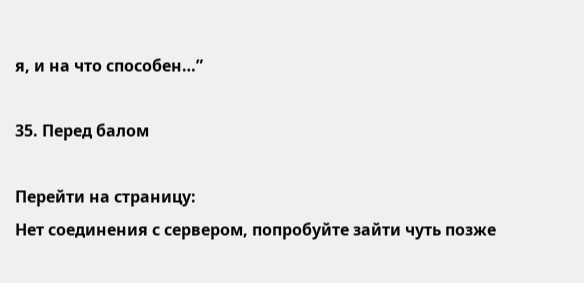я, и на что способен…”

35. Перед балом

Перейти на страницу:
Нет соединения с сервером, попробуйте зайти чуть позже